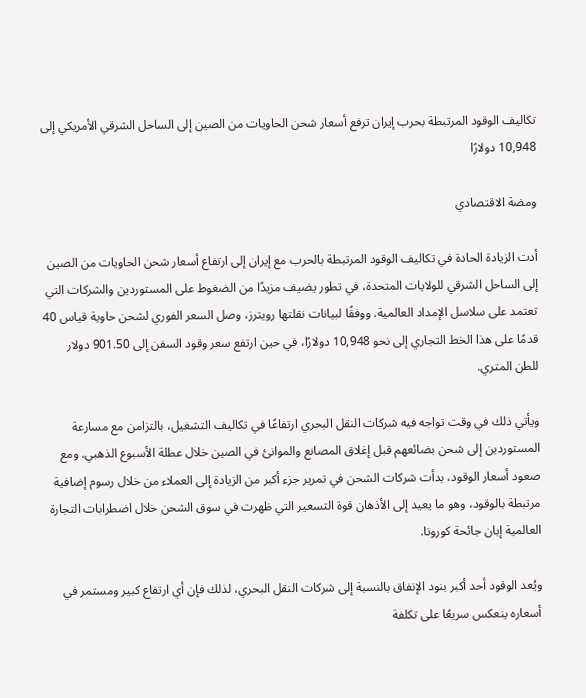تكاليف الوقود المرتبطة بحرب إيران ترفع أسعار شحن الحاويات من الصين إلى الساحل الشرقي الأمريكي إلى 10,948 دولارًا

ومضة الاقتصادي

أدت الزيادة الحادة في تكاليف الوقود المرتبطة بالحرب مع إيران إلى ارتفاع أسعار شحن الحاويات من الصين إلى الساحل الشرقي للولايات المتحدة، في تطور يضيف مزيدًا من الضغوط على المستوردين والشركات التي تعتمد على سلاسل الإمداد العالمية. ووفقًا لبيانات نقلتها رويترز، وصل السعر الفوري لشحن حاوية قياس 40 قدمًا على هذا الخط التجاري إلى نحو 10,948 دولارًا، في حين ارتفع سعر وقود السفن إلى 901.50 دولار للطن المتري.

ويأتي ذلك في وقت تواجه فيه شركات النقل البحري ارتفاعًا في تكاليف التشغيل، بالتزامن مع مسارعة المستوردين إلى شحن بضائعهم قبل إغلاق المصانع والموانئ في الصين خلال عطلة الأسبوع الذهبي. ومع صعود أسعار الوقود، بدأت شركات الشحن في تمرير جزء أكبر من الزيادة إلى العملاء من خلال رسوم إضافية مرتبطة بالوقود، وهو ما يعيد إلى الأذهان قوة التسعير التي ظهرت في سوق الشحن خلال اضطرابات التجارة العالمية إبان جائحة كورونا.

ويُعد الوقود أحد أكبر بنود الإنفاق بالنسبة إلى شركات النقل البحري، لذلك فإن أي ارتفاع كبير ومستمر في أسعاره ينعكس سريعًا على تكلفة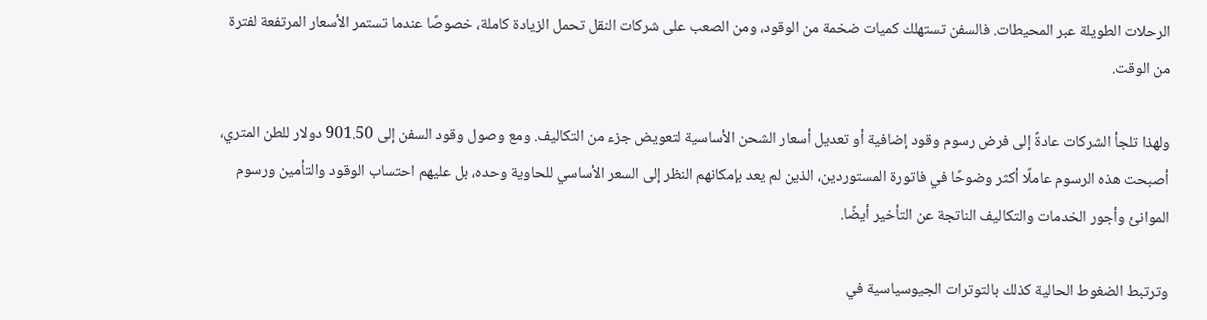الرحلات الطويلة عبر المحيطات. فالسفن تستهلك كميات ضخمة من الوقود، ومن الصعب على شركات النقل تحمل الزيادة كاملة، خصوصًا عندما تستمر الأسعار المرتفعة لفترة من الوقت.

ولهذا تلجأ الشركات عادةً إلى فرض رسوم وقود إضافية أو تعديل أسعار الشحن الأساسية لتعويض جزء من التكاليف. ومع وصول وقود السفن إلى 901.50 دولار للطن المتري، أصبحت هذه الرسوم عاملًا أكثر وضوحًا في فاتورة المستوردين، الذين لم يعد بإمكانهم النظر إلى السعر الأساسي للحاوية وحده، بل عليهم احتساب الوقود والتأمين ورسوم الموانئ وأجور الخدمات والتكاليف الناتجة عن التأخير أيضًا.

وترتبط الضغوط الحالية كذلك بالتوترات الجيوسياسية في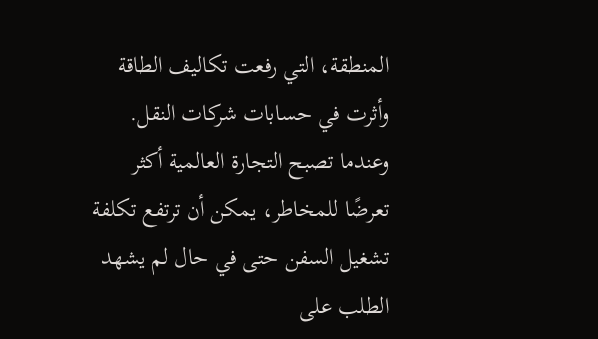المنطقة، التي رفعت تكاليف الطاقة وأثرت في حسابات شركات النقل. وعندما تصبح التجارة العالمية أكثر تعرضًا للمخاطر، يمكن أن ترتفع تكلفة تشغيل السفن حتى في حال لم يشهد الطلب على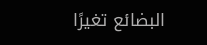البضائع تغيرًا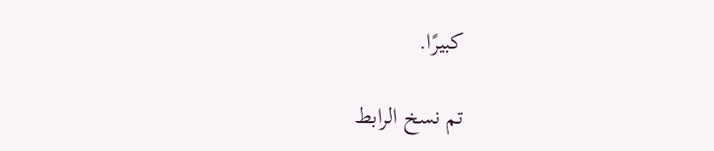كبيرًا.

تم نسخ الرابط